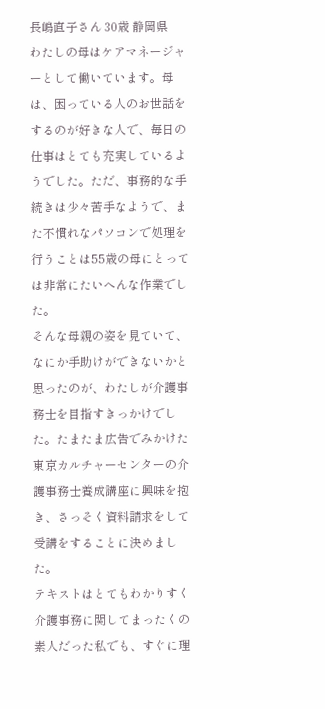長嶋直子さん 30歳 静岡県
わたしの母はケアマネージャーとして働いています。母は、困っている人のお世話をするのが好きな人で、毎日の仕事はとても充実しているようでした。ただ、事務的な手続きは少々苦手なようで、また不慣れなパソコンで処理を行うことは55歳の母にとっては非常にたいへんな作業でした。
そんな母親の姿を見ていて、なにか手助けができないかと思ったのが、わたしが介護事務士を目指すきっかけでした。たまたま広告でみかけた東京カルチャーセンターの介護事務士養成講座に興味を抱き、さっそく資料請求をして受講をすることに決めました。
テキストはとてもわかりすく介護事務に関してまったくの素人だった私でも、すぐに理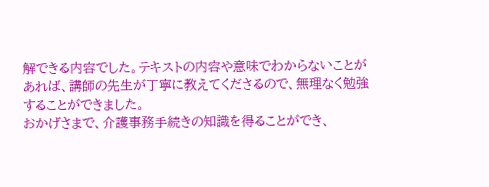解できる内容でした。テキストの内容や意味でわからないことがあれば、講師の先生が丁寧に教えてくださるので、無理なく勉強することができました。
おかげさまで、介護事務手続きの知識を得ることができ、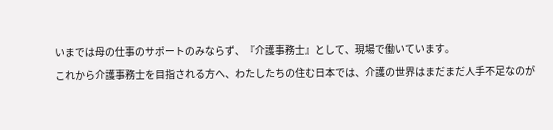いまでは母の仕事のサポートのみならず、『介護事務士』として、現場で働いています。
これから介護事務士を目指される方へ、わたしたちの住む日本では、介護の世界はまだまだ人手不足なのが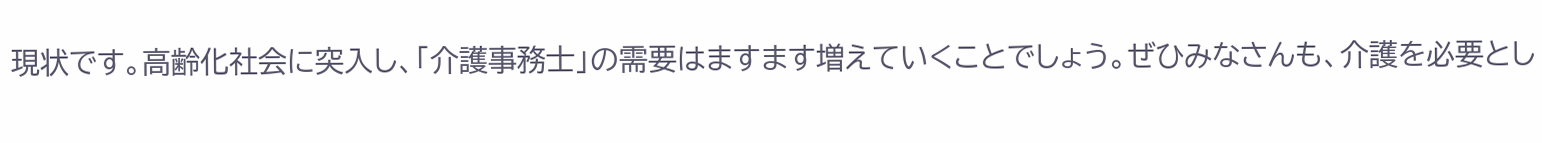現状です。高齢化社会に突入し、「介護事務士」の需要はますます増えていくことでしょう。ぜひみなさんも、介護を必要とし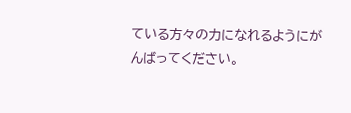ている方々の力になれるようにがんばってください。